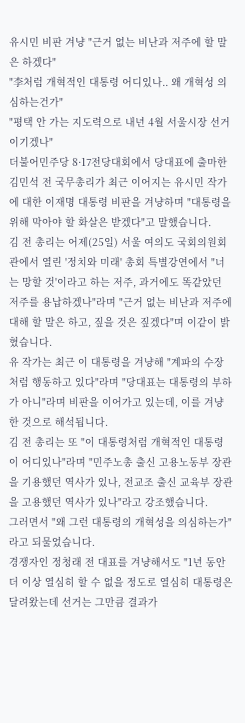유시민 비판 겨냥 "근거 없는 비난과 저주에 할 말은 하겠다"
"李처럼 개혁적인 대통령 어디있나.. 왜 개혁성 의심하는건가"
"평택 안 가는 지도력으로 내년 4월 서울시장 선거 이기겠나"
더불어민주당 8·17전당대회에서 당대표에 출마한 김민석 전 국무총리가 최근 이어지는 유시민 작가에 대한 이재명 대통령 비판을 겨냥하며 "대통령을 위해 막아야 할 화살은 받겠다"고 말했습니다.
김 전 총리는 어제(25일) 서울 여의도 국회의원회관에서 열린 '정치와 미래' 총회 특별강연에서 "너는 망할 것'이라고 하는 저주, 과거에도 똑같았던 저주를 용납하겠나"라며 "근거 없는 비난과 저주에 대해 할 말은 하고, 짚을 것은 짚겠다"며 이같이 밝혔습니다.
유 작가는 최근 이 대통령을 겨냥해 "계파의 수장처럼 행동하고 있다"라며 "당대표는 대통령의 부하가 아니"라며 비판을 이어가고 있는데, 이를 겨냥한 것으로 해석됩니다.
김 전 총리는 또 "이 대통령처럼 개혁적인 대통령이 어디있나"라며 "민주노총 출신 고용노동부 장관을 기용했던 역사가 있나, 전교조 출신 교육부 장관을 고용했던 역사가 있나"라고 강조했습니다.
그러면서 "왜 그런 대통령의 개혁성을 의심하는가"라고 되물었습니다.
경쟁자인 정청래 전 대표를 겨냥해서도 "1년 동안 더 이상 열심히 할 수 없을 정도로 열심히 대통령은 달려왔는데 선거는 그만큼 결과가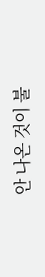안 나온 것이 불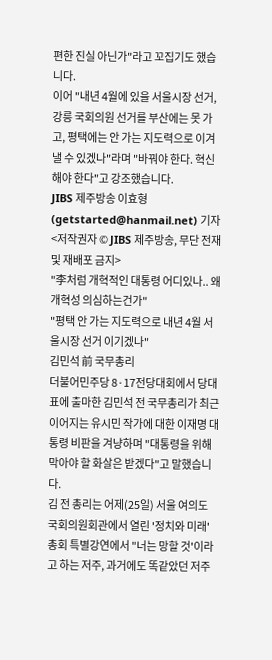편한 진실 아닌가"라고 꼬집기도 했습니다.
이어 "내년 4월에 있을 서울시장 선거, 강릉 국회의원 선거를 부산에는 못 가고, 평택에는 안 가는 지도력으로 이겨낼 수 있겠나"라며 "바꿔야 한다. 혁신해야 한다"고 강조했습니다.
JIBS 제주방송 이효형 (getstarted@hanmail.net) 기자
<저작권자 © JIBS 제주방송, 무단 전재 및 재배포 금지>
"李처럼 개혁적인 대통령 어디있나.. 왜 개혁성 의심하는건가"
"평택 안 가는 지도력으로 내년 4월 서울시장 선거 이기겠나"
김민석 前 국무총리
더불어민주당 8·17전당대회에서 당대표에 출마한 김민석 전 국무총리가 최근 이어지는 유시민 작가에 대한 이재명 대통령 비판을 겨냥하며 "대통령을 위해 막아야 할 화살은 받겠다"고 말했습니다.
김 전 총리는 어제(25일) 서울 여의도 국회의원회관에서 열린 '정치와 미래' 총회 특별강연에서 "너는 망할 것'이라고 하는 저주, 과거에도 똑같았던 저주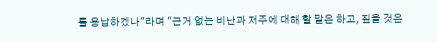를 용납하겠나"라며 "근거 없는 비난과 저주에 대해 할 말은 하고, 짚을 것은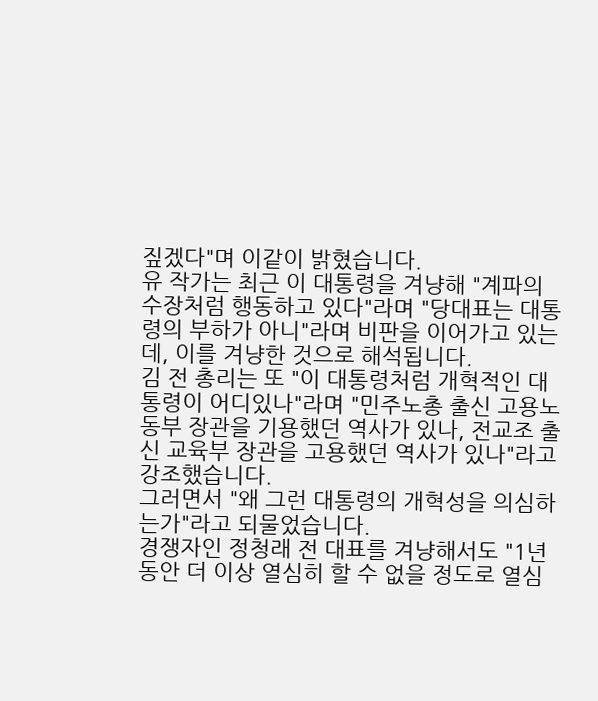짚겠다"며 이같이 밝혔습니다.
유 작가는 최근 이 대통령을 겨냥해 "계파의 수장처럼 행동하고 있다"라며 "당대표는 대통령의 부하가 아니"라며 비판을 이어가고 있는데, 이를 겨냥한 것으로 해석됩니다.
김 전 총리는 또 "이 대통령처럼 개혁적인 대통령이 어디있나"라며 "민주노총 출신 고용노동부 장관을 기용했던 역사가 있나, 전교조 출신 교육부 장관을 고용했던 역사가 있나"라고 강조했습니다.
그러면서 "왜 그런 대통령의 개혁성을 의심하는가"라고 되물었습니다.
경쟁자인 정청래 전 대표를 겨냥해서도 "1년 동안 더 이상 열심히 할 수 없을 정도로 열심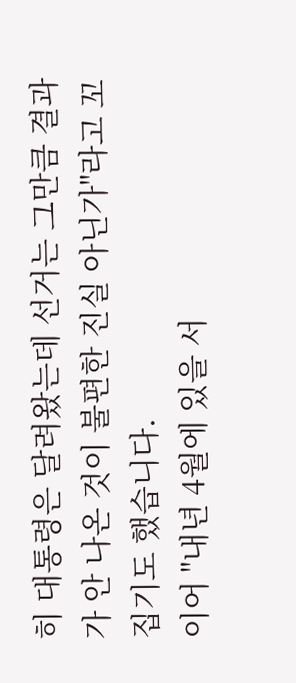히 대통령은 달려왔는데 선거는 그만큼 결과가 안 나온 것이 불편한 진실 아닌가"라고 꼬집기도 했습니다.
이어 "내년 4월에 있을 서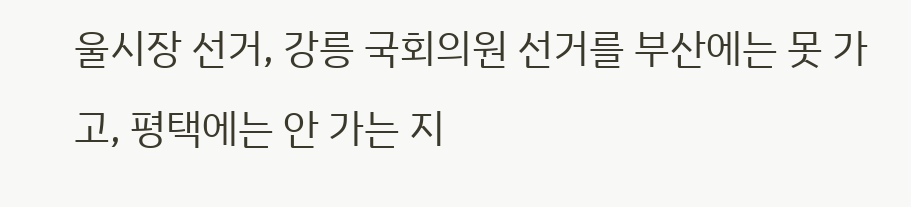울시장 선거, 강릉 국회의원 선거를 부산에는 못 가고, 평택에는 안 가는 지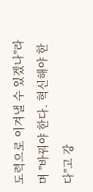도력으로 이겨낼 수 있겠나"라며 "바꿔야 한다. 혁신해야 한다"고 강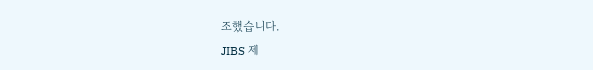조했습니다.
JIBS 제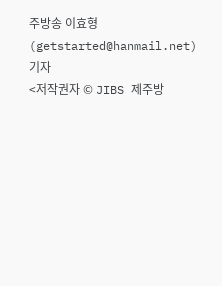주방송 이효형 (getstarted@hanmail.net) 기자
<저작권자 © JIBS 제주방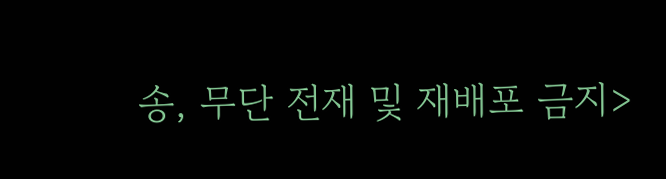송, 무단 전재 및 재배포 금지>